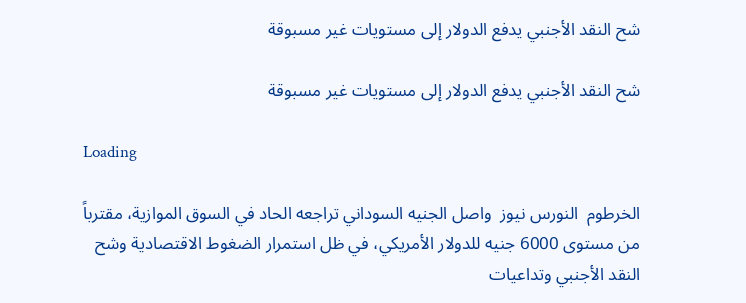شح النقد الأجنبي يدفع الدولار إلى مستويات غير مسبوقة

شح النقد الأجنبي يدفع الدولار إلى مستويات غير مسبوقة

Loading

الخرطوم  النورس نيوز  واصل الجنيه السوداني تراجعه الحاد في السوق الموازية، مقترباً من مستوى 6000 جنيه للدولار الأمريكي، في ظل استمرار الضغوط الاقتصادية وشح النقد الأجنبي وتداعيات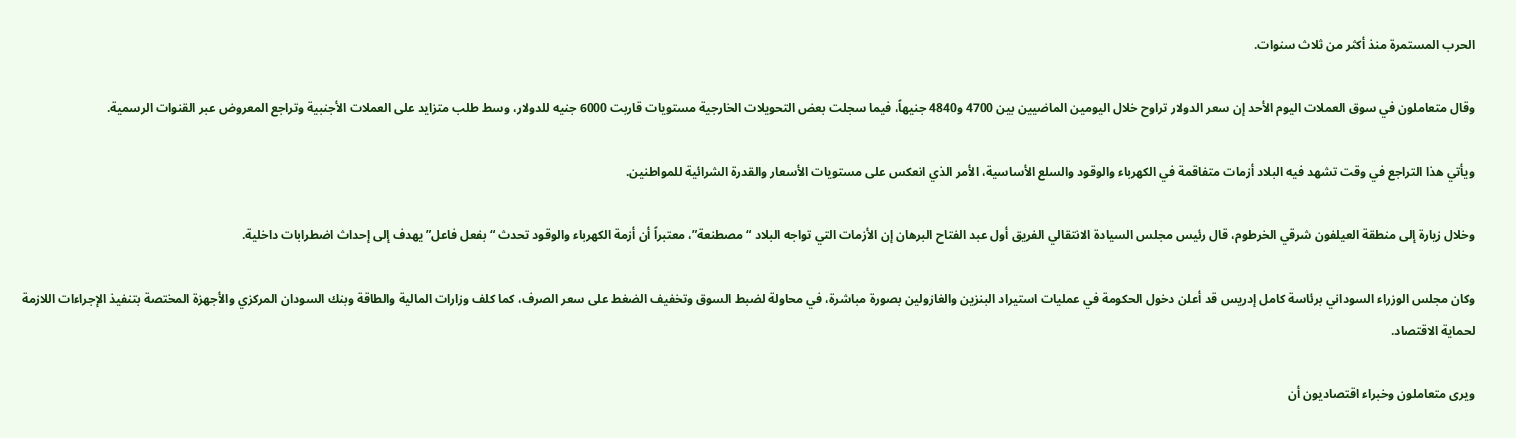الحرب المستمرة منذ أكثر من ثلاث سنوات.

وقال متعاملون في سوق العملات اليوم الأحد إن سعر الدولار تراوح خلال اليومين الماضيين بين 4700 و4840 جنيهاً، فيما سجلت بعض التحويلات الخارجية مستويات قاربت 6000 جنيه للدولار، وسط طلب متزايد على العملات الأجنبية وتراجع المعروض عبر القنوات الرسمية.

ويأتي هذا التراجع في وقت تشهد فيه البلاد أزمات متفاقمة في الكهرباء والوقود والسلع الأساسية، الأمر الذي انعكس على مستويات الأسعار والقدرة الشرائية للمواطنين.

وخلال زيارة إلى منطقة العيلفون شرقي الخرطوم، قال رئيس مجلس السيادة الانتقالي الفريق أول عبد الفتاح البرهان إن الأزمات التي تواجه البلاد “مصطنعة”، معتبراً أن أزمة الكهرباء والوقود تحدث “بفعل فاعل” يهدف إلى إحداث اضطرابات داخلية.

وكان مجلس الوزراء السوداني برئاسة كامل إدريس قد أعلن دخول الحكومة في عمليات استيراد البنزين والغازولين بصورة مباشرة، في محاولة لضبط السوق وتخفيف الضغط على سعر الصرف، كما كلف وزارات المالية والطاقة وبنك السودان المركزي والأجهزة المختصة بتنفيذ الإجراءات اللازمة لحماية الاقتصاد.

ويرى متعاملون وخبراء اقتصاديون أن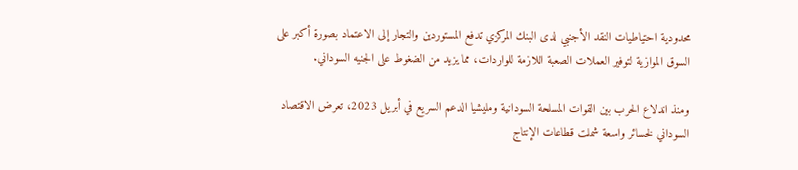محدودية احتياطيات النقد الأجنبي لدى البنك المركزي تدفع المستوردين والتجار إلى الاعتماد بصورة أكبر على السوق الموازية لتوفير العملات الصعبة اللازمة للواردات، مما يزيد من الضغوط على الجنيه السوداني.

ومنذ اندلاع الحرب بين القوات المسلحة السودانية ومليشيا الدعم السريع في أبريل 2023، تعرض الاقتصاد السوداني لخسائر واسعة شملت قطاعات الإنتاج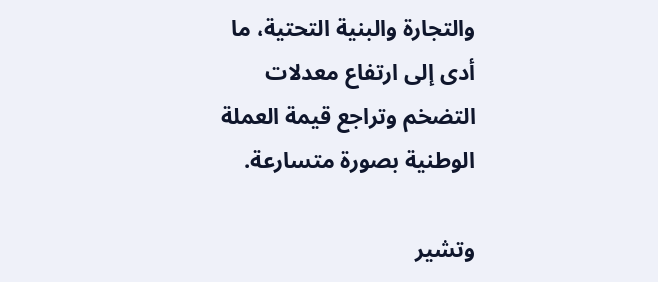والتجارة والبنية التحتية، ما أدى إلى ارتفاع معدلات التضخم وتراجع قيمة العملة الوطنية بصورة متسارعة.

وتشير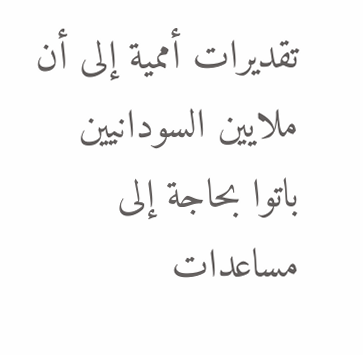تقديرات أممية إلى أن ملايين السودانيين باتوا بحاجة إلى مساعدات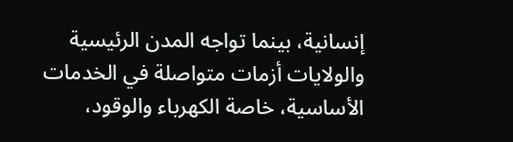إنسانية، بينما تواجه المدن الرئيسية والولايات أزمات متواصلة في الخدمات الأساسية، خاصة الكهرباء والوقود،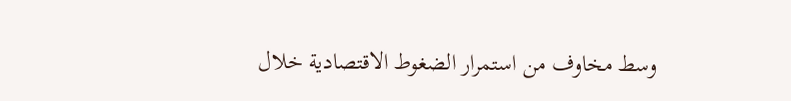وسط مخاوف من استمرار الضغوط الاقتصادية خلال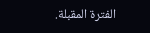الفترة المقبلة.